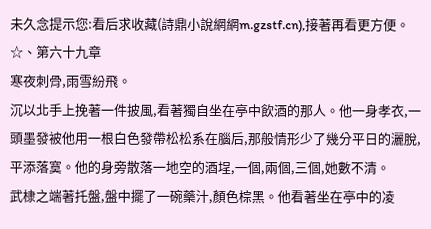未久念提示您:看后求收藏(詩鼎小說網網m.gzstf.cn),接著再看更方便。
☆、第六十九章
寒夜刺骨,雨雪紛飛。
沉以北手上挽著一件披風,看著獨自坐在亭中飲酒的那人。他一身孝衣,一頭墨發被他用一根白色發帶松松系在腦后,那般情形少了幾分平日的灑脫,平添落寞。他的身旁散落一地空的酒埕,一個,兩個,三個,她數不清。
武棣之端著托盤,盤中擺了一碗藥汁,顏色棕黑。他看著坐在亭中的凌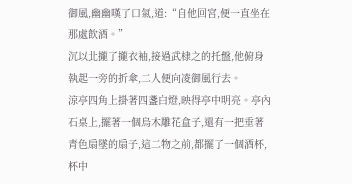御風,幽幽嘆了口氣,道:“自他回宮,便一直坐在那處飲酒。”
沉以北攏了攏衣袖,接過武棣之的托盤,他俯身執起一旁的折傘,二人便向凌御風行去。
涼亭四角上掛著四盞白燈,映得亭中明亮。亭內石桌上,擺著一個烏木雕花盒子,還有一把垂著青色扇墜的扇子,這二物之前,都擺了一個酒杯,杯中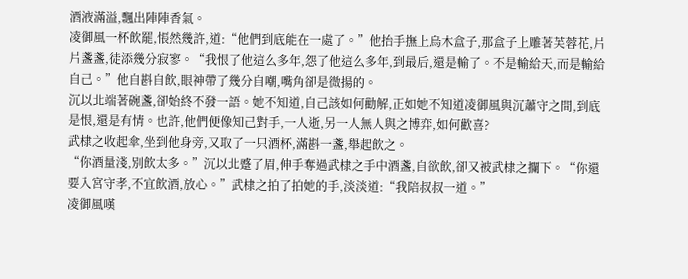酒液滿溢,飄出陣陣香氣。
凌御風一杯飲罷,悵然幾許,道:“他們到底能在一處了。”他抬手撫上烏木盒子,那盒子上雕著芙蓉花,片片盞盞,徒添幾分寂寥。“我恨了他這么多年,怨了他這么多年,到最后,還是輸了。不是輸給天,而是輸給自己。”他自斟自飲,眼神帶了幾分自嘲,嘴角卻是微揚的。
沉以北端著碗盞,卻始終不發一語。她不知道,自己該如何勸解,正如她不知道凌御風與沉蕭守之間,到底是恨,還是有情。也許,他們便像知己對手,一人逝,另一人無人與之博弈,如何歡喜?
武棣之收起傘,坐到他身旁,又取了一只酒杯,滿斟一盞,舉起飲之。
“你酒量淺,別飲太多。”沉以北蹙了眉,伸手奪過武棣之手中酒盞,自欲飲,卻又被武棣之攔下。“你還要入宮守孝,不宜飲酒,放心。”武棣之拍了拍她的手,淡淡道:“我陪叔叔一道。”
凌御風嘆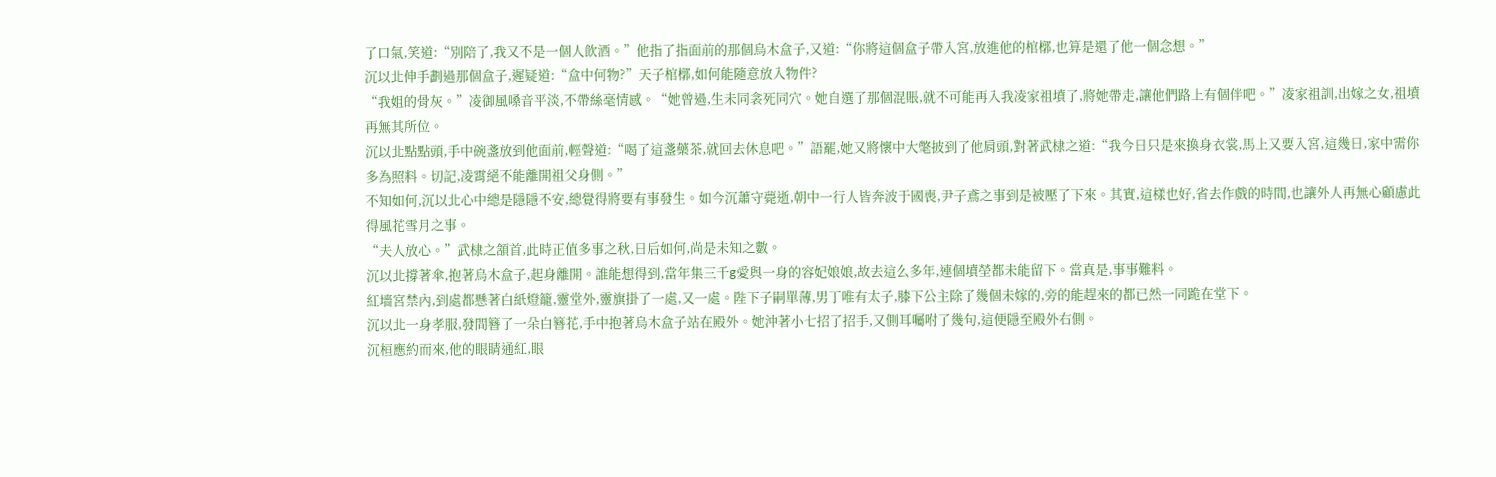了口氣,笑道:“別陪了,我又不是一個人飲酒。”他指了指面前的那個烏木盒子,又道:“你將這個盒子帶入宮,放進他的棺槨,也算是還了他一個念想。”
沉以北伸手劃過那個盒子,遲疑道:“盒中何物?”天子棺槨,如何能隨意放入物件?
“我姐的骨灰。”凌御風嗓音平淡,不帶絲毫情感。“她曾過,生未同衾死同穴。她自選了那個混賬,就不可能再入我凌家祖墳了,將她帶走,讓他們路上有個伴吧。”凌家祖訓,出嫁之女,祖墳再無其所位。
沉以北點點頭,手中碗盞放到他面前,輕聲道:“喝了這盞藥茶,就回去休息吧。”語罷,她又將懷中大氅披到了他肩頭,對著武棣之道:“我今日只是來換身衣裳,馬上又要入宮,這幾日,家中需你多為照料。切記,凌霄絕不能離開祖父身側。”
不知如何,沉以北心中總是隱隱不安,總覺得將要有事發生。如今沉蕭守薨逝,朝中一行人皆奔波于國喪,尹子鳶之事到是被壓了下來。其實,這樣也好,省去作戲的時間,也讓外人再無心顧慮此得風花雪月之事。
“夫人放心。”武棣之頷首,此時正值多事之秋,日后如何,尚是未知之數。
沉以北撐著傘,抱著烏木盒子,起身離開。誰能想得到,當年集三千g愛與一身的容妃娘娘,故去這么多年,連個墳塋都未能留下。當真是,事事難料。
紅墻宮禁內,到處都懸著白紙燈籠,靈堂外,靈旗掛了一處,又一處。陛下子嗣單薄,男丁唯有太子,膝下公主除了幾個未嫁的,旁的能趕來的都已然一同跪在堂下。
沉以北一身孝服,發間簪了一朵白簪花,手中抱著烏木盒子站在殿外。她沖著小七招了招手,又側耳囑咐了幾句,這便隱至殿外右側。
沉桓應約而來,他的眼睛通紅,眼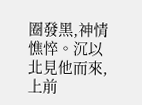圈發黑,神情憔悴。沉以北見他而來,上前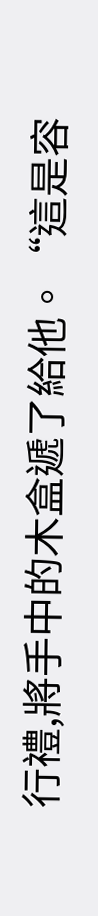行禮,將手中的木盒遞了給他。“這是容